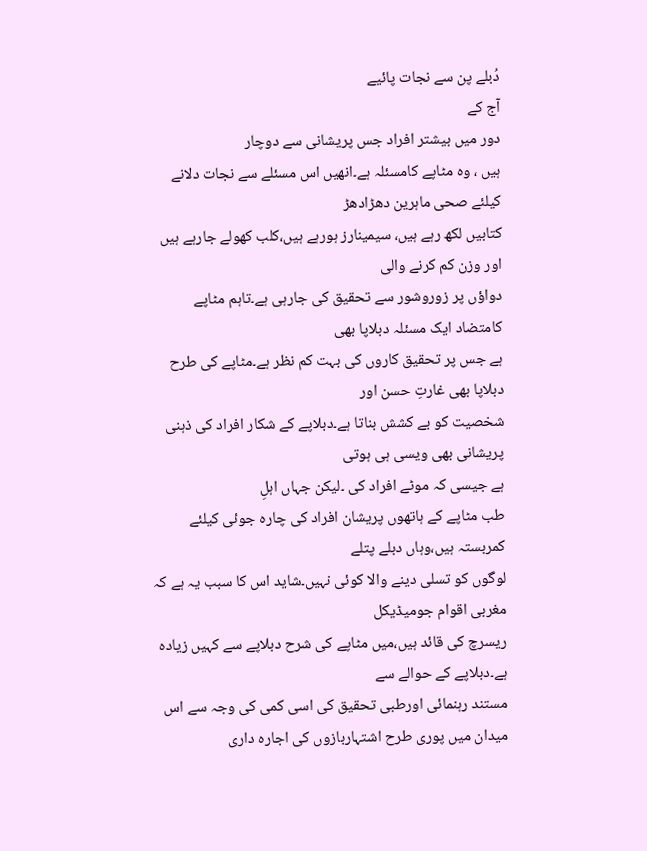دُبلے پن سے نجات پائیے
آج کے
دور میں بیشتر افراد جس پریشانی سے دوچار
ہیں ، وہ مٹاپے کامسئلہ ہے۔انھیں اس مسئلے سے نجات دلانے کیلئے صحی ماہرین دھڑادھڑ
کتابیں لکھ رہے ہیں، سیمینارز ہورہے ہیں،کلب کھولے جارہے ہیں اور وزن کم کرنے والی
دواؤں پر زوروشور سے تحقیق کی جارہی ہے۔تاہم مٹاپے کامتضاد ایک مسئلہ دبلاپا بھی
ہے جس پر تحقیق کاروں کی بہت کم نظر ہے۔مٹاپے کی طرح دبلاپا بھی غارتِ حسن اور
شخصیت کو بے کشش بناتا ہے۔دبلاپے کے شکار افراد کی ذہنی پریشانی بھی ویسی ہی ہوتی
ہے جیسی کہ موٹے افراد کی ۔لیکن جہاں اہلِ
طب مٹاپے کے ہاتھوں پریشان افراد کی چارہ جوئی کیلئے کمربستہ ہیں،وہاں دبلے پتلے
لوگوں کو تسلی دینے والا کوئی نہیں۔شاید اس کا سبب یہ ہے کہ مغربی اقوام جومیڈیکل
ریسرچ کی قائد ہیں،میں مٹاپے کی شرح دبلاپے سے کہیں زیادہ ہے۔دبلاپے کے حوالے سے
مستند رہنمائی اورطبی تحقیق کی اسی کمی کی وجہ سے اس میدان میں پوری طرح اشتہاربازوں کی اجارہ داری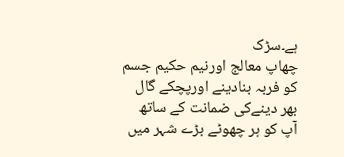ہے۔سڑک
چھاپ معالج اورنیم حکیم جسم کو فربہ بنادینے اورپچکے گال بھر دینےکی ضمانت کے ساتھ
آپ کو ہر چھوٹے بڑے شہر میں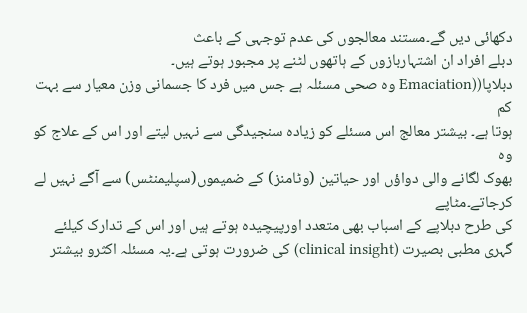دکھائی دیں گے۔مستند معالجوں کی عدم توجہی کے باعث
دبلے افراد ان اشتہاربازوں کے ہاتھوں لٹنے پر مجبور ہوتے ہیں۔
دبلاپا((Emaciation وہ صحی مسئلہ ہے جس میں فرد کا جسمانی وزن معیار سے بہت کم
ہوتا ہے۔ بیشتر معالج اس مسئلے کو زیادہ سنجیدگی سے نہیں لیتے اور اس کے علاج کو وہ
بھوک لگانے والی دواؤں اور حیاتین (وٹامنز) کے ضمیموں(سپلیمنٹس) سے آگے نہیں لے کرجاتے۔مٹاپے
کی طرح دبلاپے کے اسباب بھی متعدد اورپیچیدہ ہوتے ہیں اور اس کے تدارک کیلئے گہری مطبی بصیرت (clinical insight) کی ضرورت ہوتی ہے۔یہ مسئلہ اکثرو بیشتر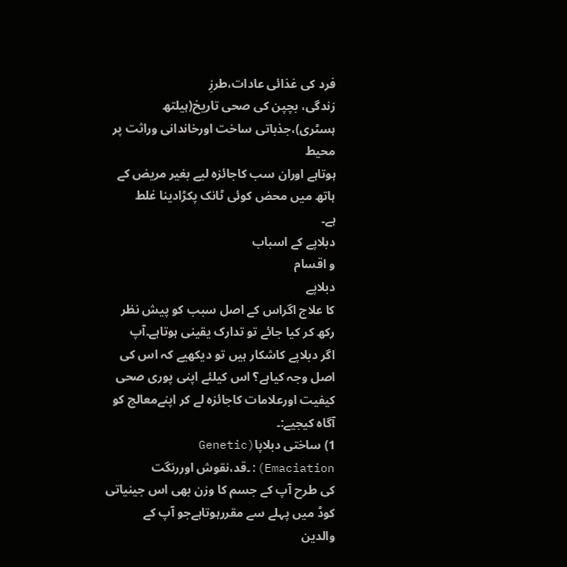فرد کی غذائی عادات،طرزِ
زندگی، بچپن کی صحی تاریخ(ہیلتھ ہسٹری)،جذباتی ساخت اورخاندانی وراثت پر محیط
ہوتاہے اوران سب کاجائزہ لیے بغیر مریض کے ہاتھ میں محض کوئی ٹانک پکڑادینا غلط
ہے۔
دبلاپے کے اسباب
و اقسام
دبلاپے
کا علاج اگراس کے اصل سبب کو پیش نظر رکھ کر کیا جائے تو تدارک یقینی ہوتاہے۔آپ
اگر دبلاپے کاشکار ہیں تو دیکھیے کہ اس کی اصل وجہ کیاہے؟ اس کیلئے اپنی پوری صحی
کیفیت اورعلامات کاجائزہ لے کر اپنےمعالج کو آگاہ کیجیے:۔
1) ساختی دبلاپا(Genetic Emaciation):۔قد،نقوش اوررنگت
کی طرح آپ کے جسم کا وزن بھی اس جینیاتی کوڈ میں پہلے سے مقررہوتاہےجو آپ کے
والدین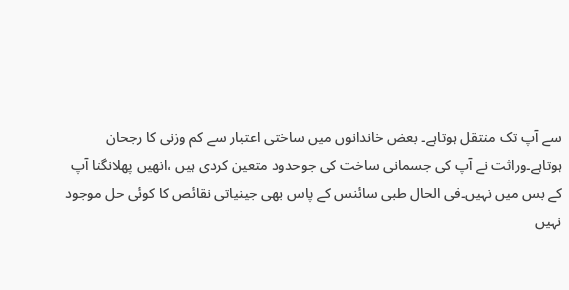سے آپ تک منتقل ہوتاہے۔ بعض خاندانوں میں ساختی اعتبار سے کم وزنی کا رجحان
ہوتاہے۔وراثت نے آپ کی جسمانی ساخت کی جوحدود متعین کردی ہیں ،انھیں پھلانگنا آپ
کے بس میں نہیں۔فی الحال طبی سائنس کے پاس بھی جینیاتی نقائص کا کوئی حل موجود
نہیں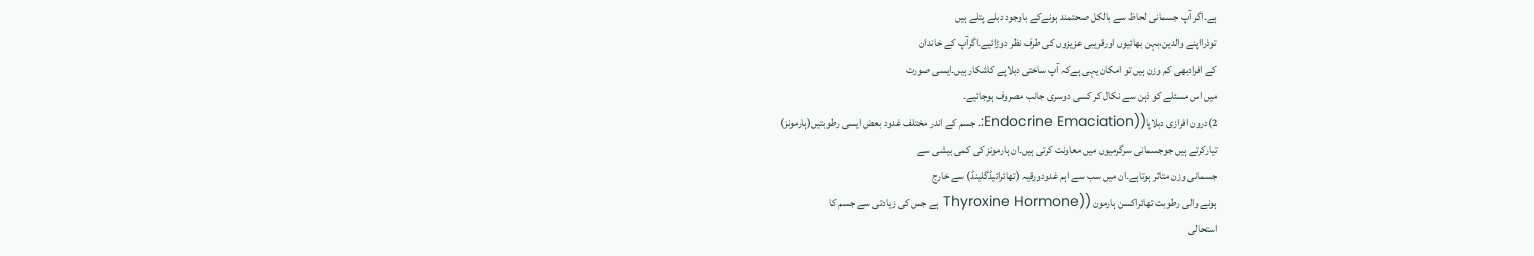ہے۔اگر آپ جسمانی لحاظ سے بالکل صحتمند ہونےکے باوجود دبلے پتلے ہیں
توذرااپنے والدین،بہن بھائیوں اورقریبی عزیزوں کی طرف نظر دوڑائیے۔اگرآپ کے خاندان
کے افرادبھی کم وزن ہیں تو امکان یہی ہےکہ آپ ساختی دبلاپے کاشکار ہیں۔ایسی صورت
میں اس مسئلے کو ذہن سے نکال کر کسی دوسری جانب مصروف ہوجائیے۔
2)درون افرازی دبلاپا((Endocrine Emaciation:۔ جسم کے اندر مختلف غدود بعض ایسی رطوبتیں(ہارمونز)
تیارکرتے ہیں جوجسمانی سرگرمیوں میں معاونت کرتی ہیں۔ان ہارمونز کی کمی بیشی سے
جسمانی وزن متاثر ہوتاہے۔ان میں سب سے اہم غدودورقیہ (تھائرائیڈگلینڈ) سے خارج
ہونے والی رطوبت تھائراکسن ہارمون ((Thyroxine Hormone ہے جس کی زیادتی سے جسم کا
استحالی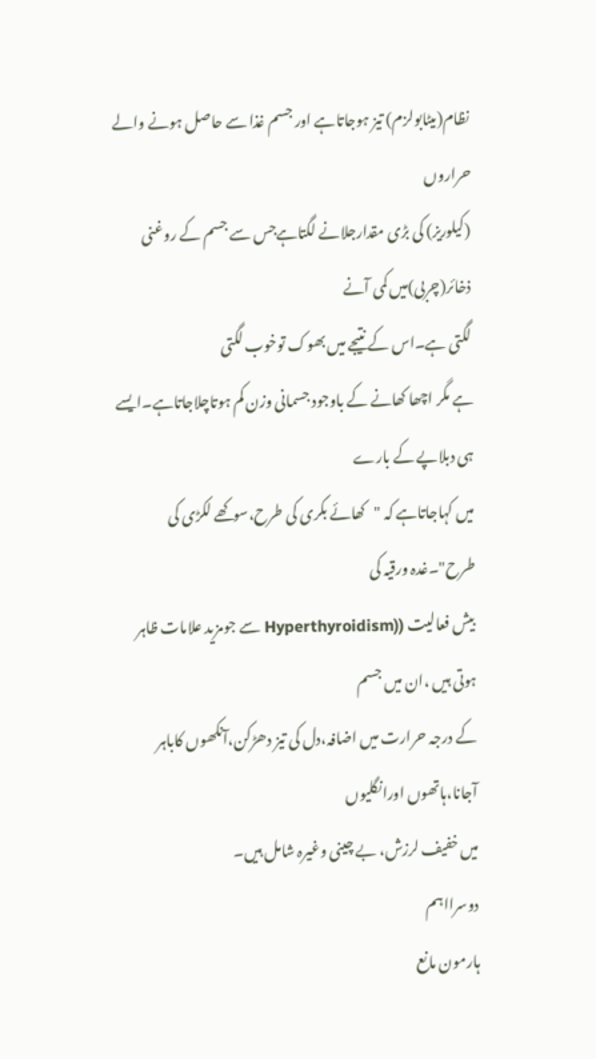نظام(میٹابولزم) تیز ہوجاتاہے اور جسم غذا سے حاصل ہونے والے حراروں
(کیلوریز) کی بڑی مقدارجلانے لگتاہےجس سے جسم کے روغنی ذخائر(چربی)میں کمی آنے
لگتی ہے۔اس کے نتیجے میں بھوک توخوب لگتی
ہے مگر اچھا کھانے کے باوجود جسمانی وزن کم ہوتاچلاجاتاہے۔ایسے ہی دبلاپے کے بارے
میں کہاجاتاہے کہ "کھائے بکری کی طرح،سوکھے لکڑی کی طرح"۔غدہ ورقیہ کی
بیش فعالیت ((Hyperthyroidism سے جومزید علامات ظاہر ہوتی ہیں ،ان میں جسم
کے درجہ حرارت میں اضافہ،دل کی تیز دھڑکن،آنکھوں کاباہر آجانا،ہاتھوں اورانگلیوں
میں خفیف لرزش، بے چینی وغیرہ شامل ہیں۔
دوسرااہم
ہارمون مانع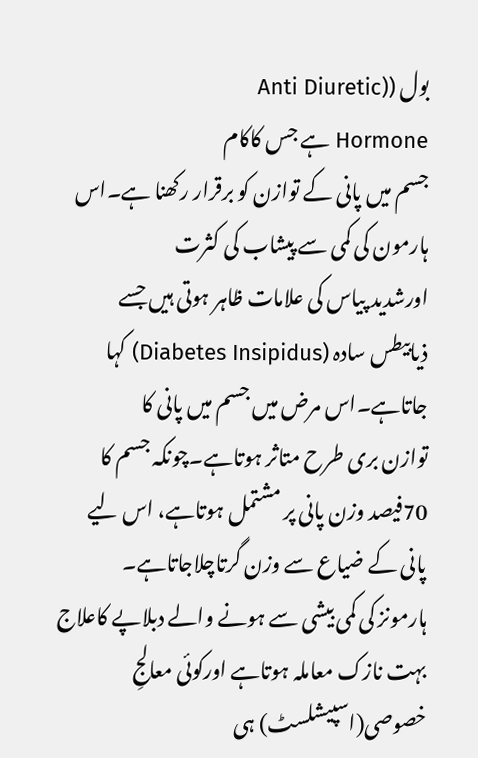بول ((Anti Diuretic
Hormone ہے جس کاکام
جسم میں پانی کے توازن کو برقرار رکھنا ہے۔اس ہارمون کی کمی سے پیشاب کی کثرت
اورشدید پیاس کی علامات ظاہر ہوتی ہیں جسے
ذیابیطس سادہ (Diabetes Insipidus) کہا جاتاہے۔اس مرض میں جسم میں پانی کا
توازن بری طرح متاثر ہوتاہے۔چونکہ جسم کا 70فیصد وزن پانی پر مشتمل ہوتاہے، اس لیے
پانی کے ضیاع سے وزن گرتاچلاجاتاہے۔
ہارمونز کی کمی بیشی سے ہونے والے دبلاپے کاعلاج بہت نازک معاملہ ہوتاہے اورکوئی معالجِ خصوصی(اسپیشلسٹ) ہی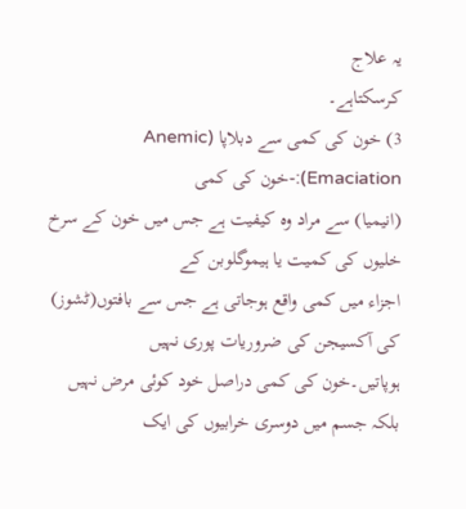یہ علاج
کرسکتاہے۔
3) خون کی کمی سے دبلاپا (Anemic Emaciation):-خون کی کمی
(انیمیا) سے مراد وہ کیفیت ہے جس میں خون کے سرخ خلیوں کی کمیت یا ہیموگلوبن کے
اجزاء میں کمی واقع ہوجاتی ہے جس سے بافتوں(ٹشوز) کی آکسیجن کی ضروریات پوری نہیں
ہوپاتیں۔خون کی کمی دراصل خود کوئی مرض نہیں
بلکہ جسم میں دوسری خرابیوں کی ایک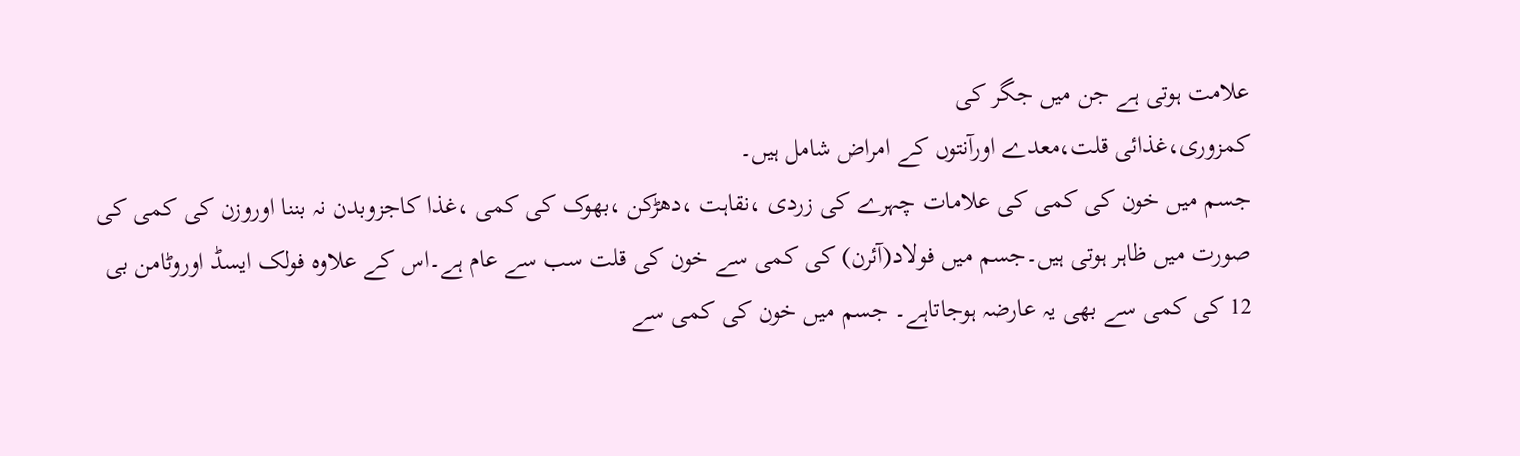علامت ہوتی ہے جن میں جگر کی
کمزوری،غذائی قلت،معدے اورآنتوں کے امراض شامل ہیں۔
جسم میں خون کی کمی کی علامات چہرے کی زردی ،نقاہت ،دھڑکن ،بھوک کی کمی ،غذا کاجزوبدن نہ بننا اوروزن کی کمی کی صورت میں ظاہر ہوتی ہیں۔جسم میں فولاد(آئرن) کی کمی سے خون کی قلت سب سے عام ہے۔اس کے علاوہ فولک ایسڈ اوروٹامن بی 12 کی کمی سے بھی یہ عارضہ ہوجاتاہے۔ جسم میں خون کی کمی سے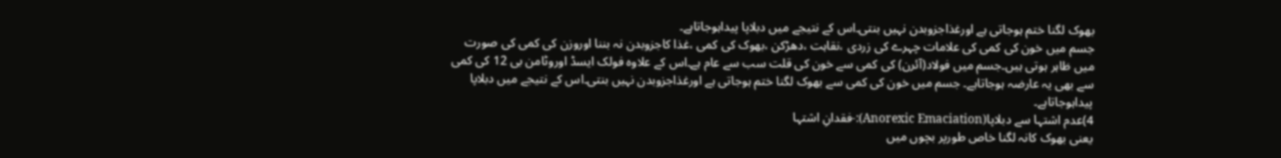بھوک لگنا ختم ہوجاتی ہے اورغذاجزوبدن نہیں بنتی۔اس کے نتیجے میں دبلاپا پیداہوجاتاہے۔
جسم میں خون کی کمی کی علامات چہرے کی زردی ،نقاہت ،دھڑکن ،بھوک کی کمی ،غذا کاجزوبدن نہ بننا اوروزن کی کمی کی صورت میں ظاہر ہوتی ہیں۔جسم میں فولاد(آئرن) کی کمی سے خون کی قلت سب سے عام ہے۔اس کے علاوہ فولک ایسڈ اوروٹامن بی 12 کی کمی سے بھی یہ عارضہ ہوجاتاہے۔ جسم میں خون کی کمی سے بھوک لگنا ختم ہوجاتی ہے اورغذاجزوبدن نہیں بنتی۔اس کے نتیجے میں دبلاپا پیداہوجاتاہے۔
4)عدم اشتہا سے دبلاپا(Anorexic Emaciation):-فقدانِ اشتہا
یعنی بھوک کانہ لگنا خاص طورپر بچوں میں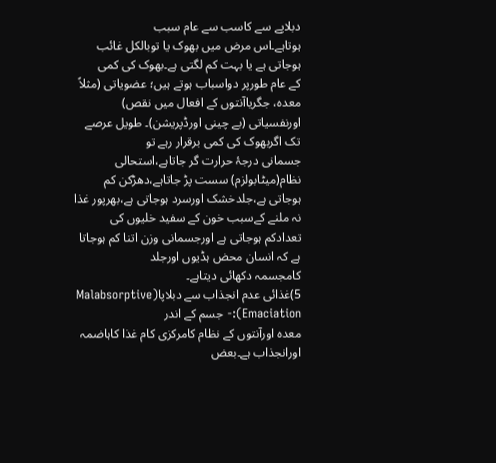دبلاپے سے کاسب سے عام سبب
ہوتاہے۔اس مرض میں بھوک یا توبالکل غائب ہوجاتی ہے یا بہت کم لگتی ہے۔بھوک کی کمی
کے عام طورپر دواسباب ہوتے ہیں؛ عضویاتی (مثلاً معدہ، جگریاآنتوں کے افعال میں نقص)
اورنفسیاتی (بے چینی اورڈپریشن)۔ طویل عرصے تک اگربھوک کی کمی برقرار رہے تو
جسمانی درجۂ حرارت گر جاتاہے،استحالی نظام(میٹابولزم) سست پڑ جاتاہے،دھڑکن کم
ہوجاتی ہے،جلدخشک اورسرد ہوجاتی ہے،بھرپور غذا نہ ملنے کےسبب خون کے سفید خلیوں کی
تعدادکم ہوجاتی ہے اورجسمانی وزن اتنا کم ہوجاتا ہے کہ انسان محض ہڈیوں اورجلد
کامجسمہ دکھائی دیتاہے۔
5)غذائی عدم انجذاب سے دبلاپا(Malabsorptive Emaciation):- جسم کے اندر
معدہ اورآنتوں کے نظام کامرکزی کام غذا کاہاضمہ اورانجذاب ہے۔بعض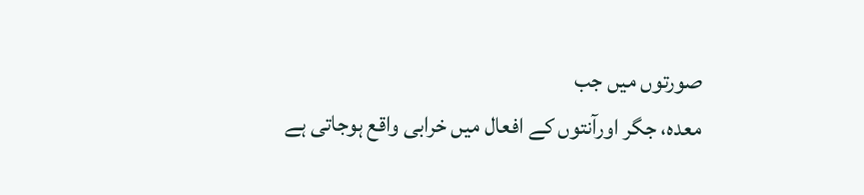صورتوں میں جب
معدہ، جگر اورآنتوں کے افعال میں خرابی واقع ہوجاتی ہے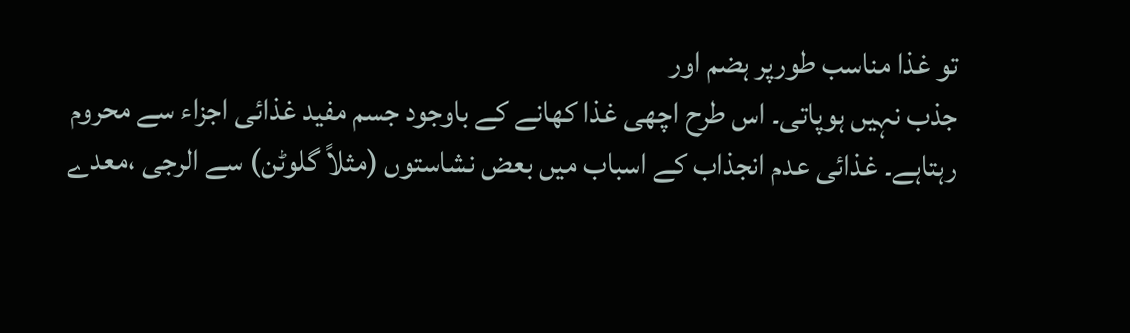تو غذا مناسب طورپر ہضم اور
جذب نہیں ہوپاتی۔ اس طرح اچھی غذا کھانے کے باوجود جسم مفید غذائی اجزاء سے محروم
رہتاہے۔ غذائی عدم انجذاب کے اسباب میں بعض نشاستوں (مثلاً گلوٹن) سے الرجی ،معدے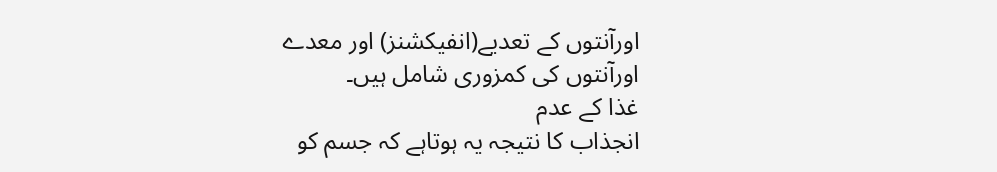اورآنتوں کے تعدیے(انفیکشنز) اور معدے اورآنتوں کی کمزوری شامل ہیں۔
غذا کے عدم
انجذاب کا نتیجہ یہ ہوتاہے کہ جسم کو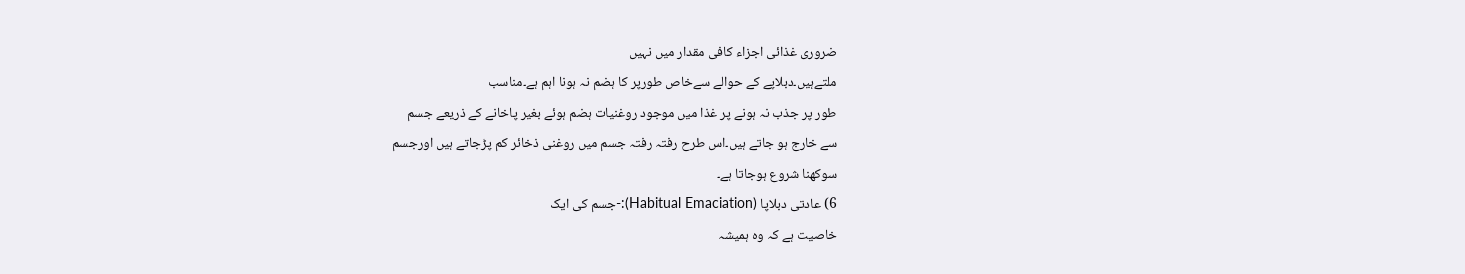ضروری غذائی اجزاء کافی مقدار میں نہیں
ملتےہیں۔دبلاپے کے حوالے سےخاص طورپر کا ہضم نہ ہونا اہم ہے۔مناسب
طور پر جذب نہ ہونے پر غذا میں موجود روغنیات ہضم ہوئے بغیر پاخانے کے ذریعے جسم
سے خارج ہو جاتے ہیں۔اس طرح رفتہ رفتہ جسم میں روغنی ذخائر کم پڑجاتے ہیں اورجسم
سوکھنا شروع ہوجاتا ہے۔
6) عادتی دبلاپا (Habitual Emaciation):-جسم کی ایک
خاصیت ہے کہ وہ ہمیشہ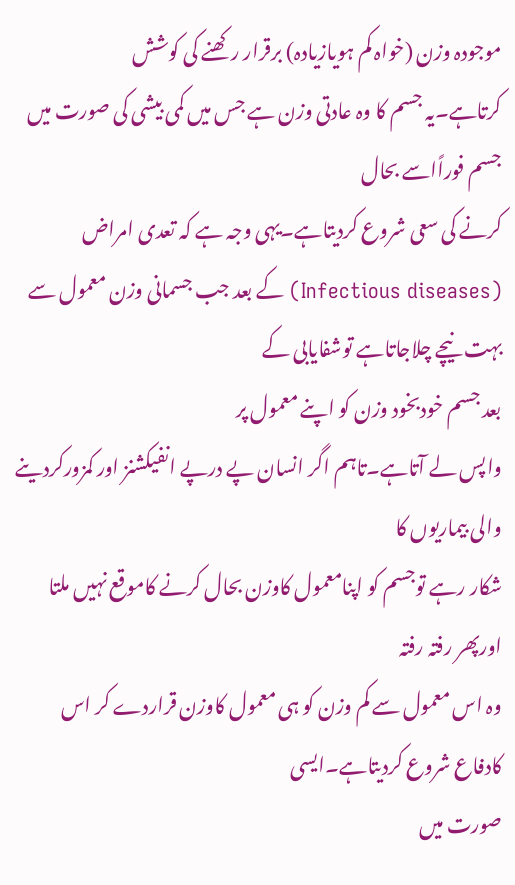موجودہ وزن (خواہ کم ہویازیادہ) برقرار رکھنے کی کوشش
کرتاہے۔یہ جسم کا وہ عادتی وزن ہے جس میں کمی بیشی کی صورت میں جسم فوراًاسے بحال
کرنے کی سعی شروع کردیتاہے۔یہی وجہ ہے کہ تعدی امراض (Infectious diseases) کے بعد جب جسمانی وزن معمول سے بہت نیچے چلاجاتاہے توشفایابی کے
بعد جسم خودبخود وزن کو اپنے معمول پر
واپس لے آتاہے۔تاہم اگر انسان پے درپے انفیکشنز اور کمزورکردینے والی بیماریوں کا
شکار رہے توجسم کو اپنامعمول کاوزن بحال کرنے کاموقع نہیں ملتا اورپھر رفتہ رفتہ
وہ اس معمول سے کم وزن کو ہی معمول کاوزن قراردے کر اس کادفاع شروع کردیتاہے۔ایسی
صورت میں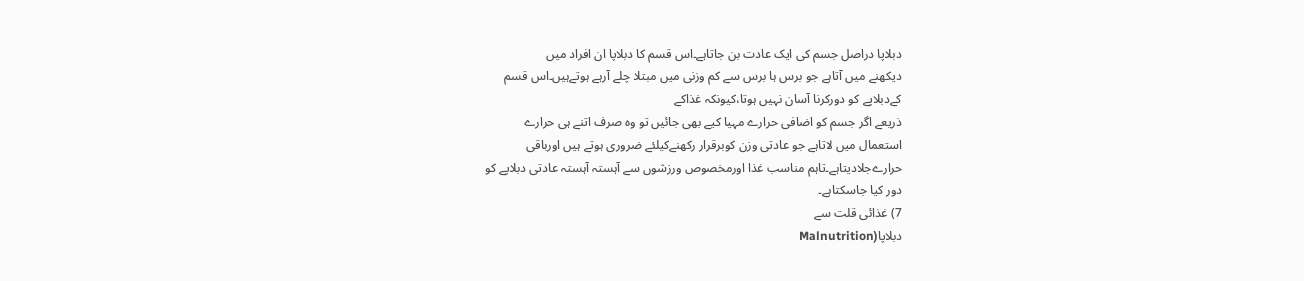دبلاپا دراصل جسم کی ایک عادت بن جاتاہے۔اس قسم کا دبلاپا ان افراد میں
دیکھنے میں آتاہے جو برس ہا برس سے کم وزنی میں مبتلا چلے آرہے ہوتےہیں۔اس قسم
کےدبلاپے کو دورکرنا آسان نہیں ہوتا،کیونکہ غذاکے
ذریعے اگر جسم کو اضافی حرارے مہیا کیے بھی جائیں تو وہ صرف اتنے ہی حرارے
استعمال میں لاتاہے جو عادتی وزن کوبرقرار رکھنےکیلئے ضروری ہوتے ہیں اورباقی
حرارےجلادیتاہے۔تاہم مناسب غذا اورمخصوص ورزشوں سے آہستہ آہستہ عادتی دبلاپے کو
دور کیا جاسکتاہے۔
7) غذائی قلت سے
دبلاپا(Malnutrition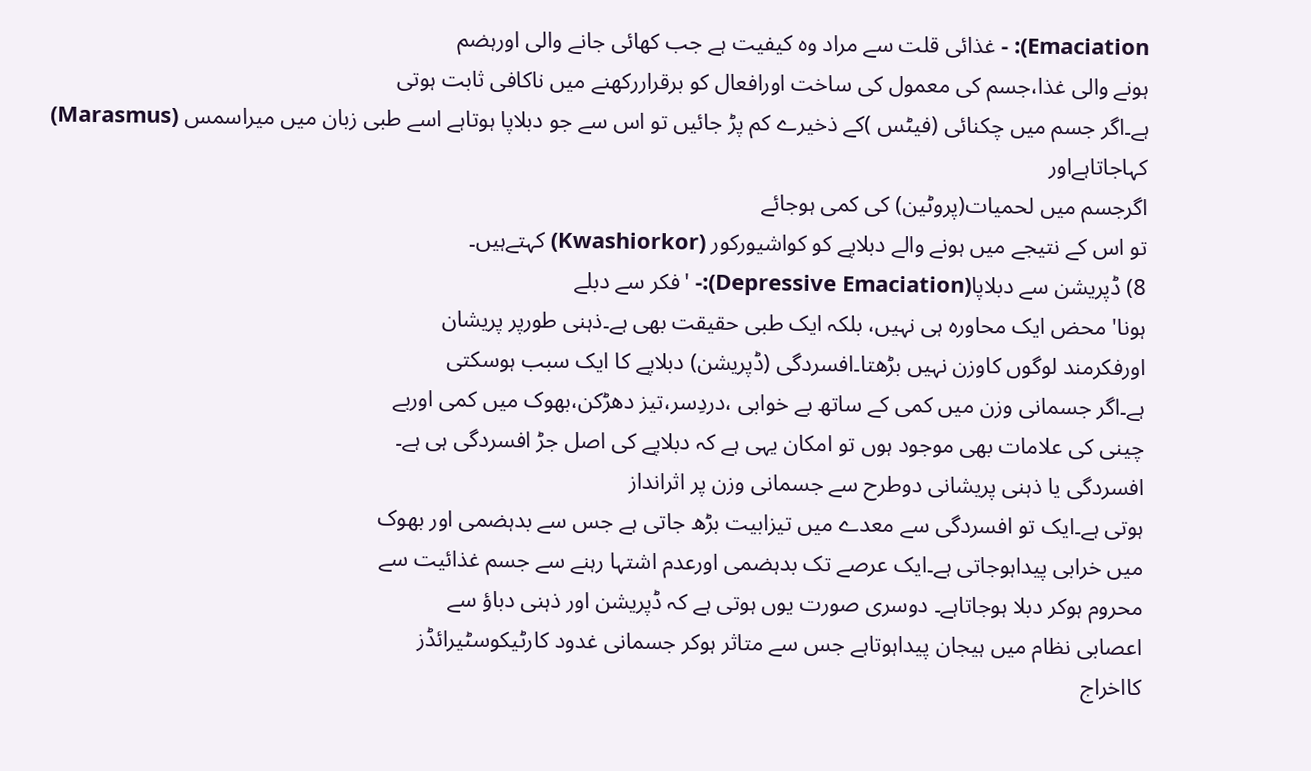Emaciation): - غذائی قلت سے مراد وہ کیفیت ہے جب کھائی جانے والی اورہضم
ہونے والی غذا،جسم کی معمول کی ساخت اورافعال کو برقراررکھنے میں ناکافی ثابت ہوتی
ہے۔اگر جسم میں چکنائی (فیٹس )کے ذخیرے کم پڑ جائیں تو اس سے جو دبلاپا ہوتاہے اسے طبی زبان میں میراسمس (Marasmus) کہاجاتاہےاور
اگرجسم میں لحمیات(پروٹین) کی کمی ہوجائے
تو اس کے نتیجے میں ہونے والے دبلاپے کو کواشیورکور (Kwashiorkor) کہتےہیں۔
8) ڈپریشن سے دبلاپا(Depressive Emaciation):- 'فکر سے دبلے
ہونا' محض ایک محاورہ ہی نہیں، بلکہ ایک طبی حقیقت بھی ہے۔ذہنی طورپر پریشان
اورفکرمند لوگوں کاوزن نہیں بڑھتا۔افسردگی (ڈپریشن) دبلاپے کا ایک سبب ہوسکتی
ہے۔اگر جسمانی وزن میں کمی کے ساتھ بے خوابی ،دردِسر،تیز دھڑکن،بھوک میں کمی اوربے
چینی کی علامات بھی موجود ہوں تو امکان یہی ہے کہ دبلاپے کی اصل جڑ افسردگی ہی ہے۔
افسردگی یا ذہنی پریشانی دوطرح سے جسمانی وزن پر اثرانداز
ہوتی ہے۔ایک تو افسردگی سے معدے میں تیزابیت بڑھ جاتی ہے جس سے بدہضمی اور بھوک
میں خرابی پیداہوجاتی ہے۔ایک عرصے تک بدہضمی اورعدم اشتہا رہنے سے جسم غذائیت سے
محروم ہوکر دبلا ہوجاتاہے۔ دوسری صورت یوں ہوتی ہے کہ ڈپریشن اور ذہنی دباؤ سے
اعصابی نظام میں ہیجان پیداہوتاہے جس سے متاثر ہوکر جسمانی غدود کارٹیکوسٹیرائڈز
کااخراج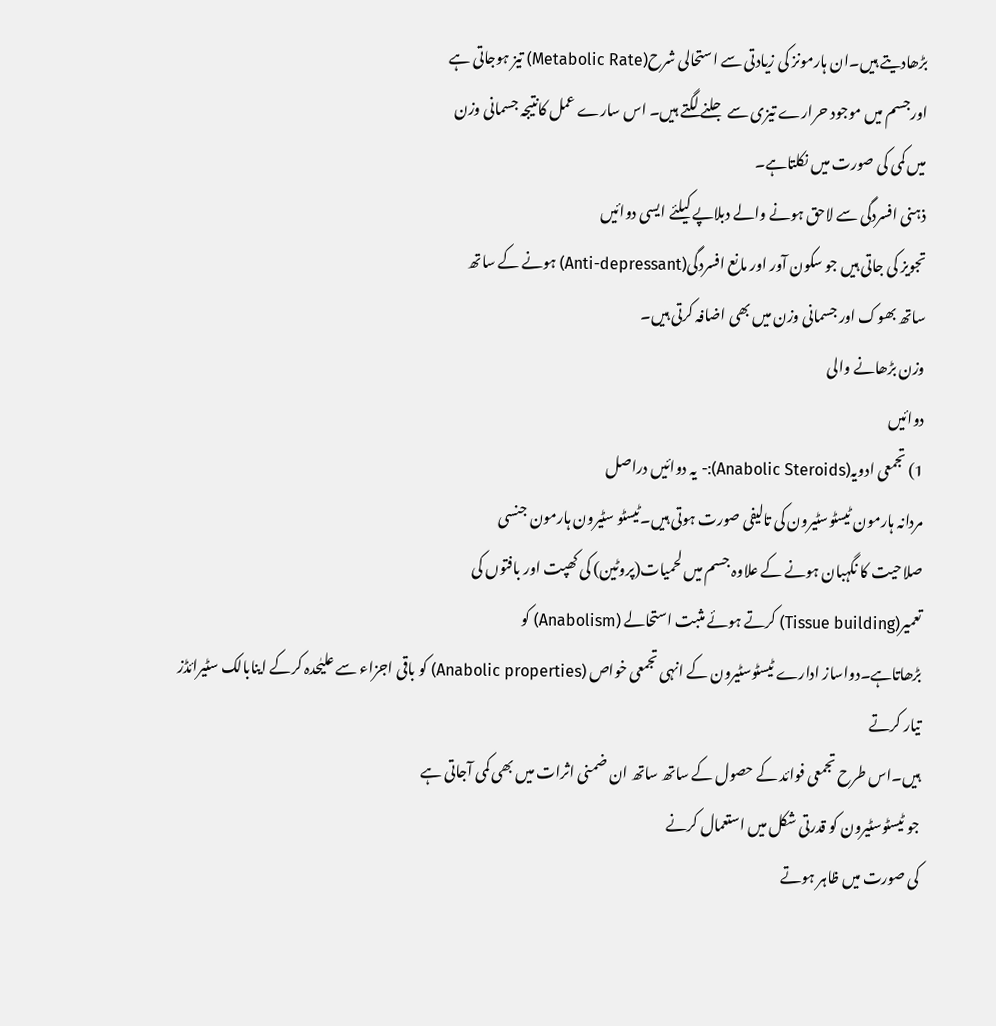بڑھادیتے ہیں۔ان ہارمونز کی زیادتی سے استحالی شرح(Metabolic Rate) تیز ہوجاتی ہے
اورجسم میں موجود حرارے تیزی سے جلنے لگتے ہیں۔ اس سارے عمل کانتیجہ جسمانی وزن
میں کمی کی صورت میں نکلتاہے۔
ذہنی افسردگی سے لاحق ہونے والے دبلاپے کیلئے ایسی دوائیں
تجویز کی جاتی ہیں جو سکون آور اور مانع افسردگی(Anti-depressant) ہونے کے ساتھ
ساتھ بھوک اور جسمانی وزن میں بھی اضافہ کرتی ہیں۔
وزن بڑھانے والی
دوائیں
1) تجمعی ادویہ(Anabolic Steroids):- یہ دوائیں دراصل
مردانہ ہارمون ٹیسٹوسٹیرون کی تالیفی صورت ہوتی ہیں۔ٹیسٹو سٹیرون ہارمون جنسی
صلاحیت کا نگہبان ہونے کے علاوہ جسم میں لحمیات(پروٹین) کی کھپت اور بافتوں کی
تعمیر(Tissue building) کرتے ہوئے مثبت استحالے (Anabolism) کو
بڑھاتاہے۔دواساز ادارے ٹیسٹوسٹیرون کے انہی تجمعی خواص (Anabolic properties) کو باقی اجزاء سے علیٰحدہ کرکے اینابالک سٹیرائڈز تیار کرتے
ہیں۔اس طرح تجمعی فوائد کے حصول کے ساتھ ساتھ ان ضمنی اثرات میں بھی کمی آجاتی ہے
جو ٹیسٹوسٹیرون کو قدرتی شکل میں استعمال کرنے
کی صورت میں ظاہر ہوتے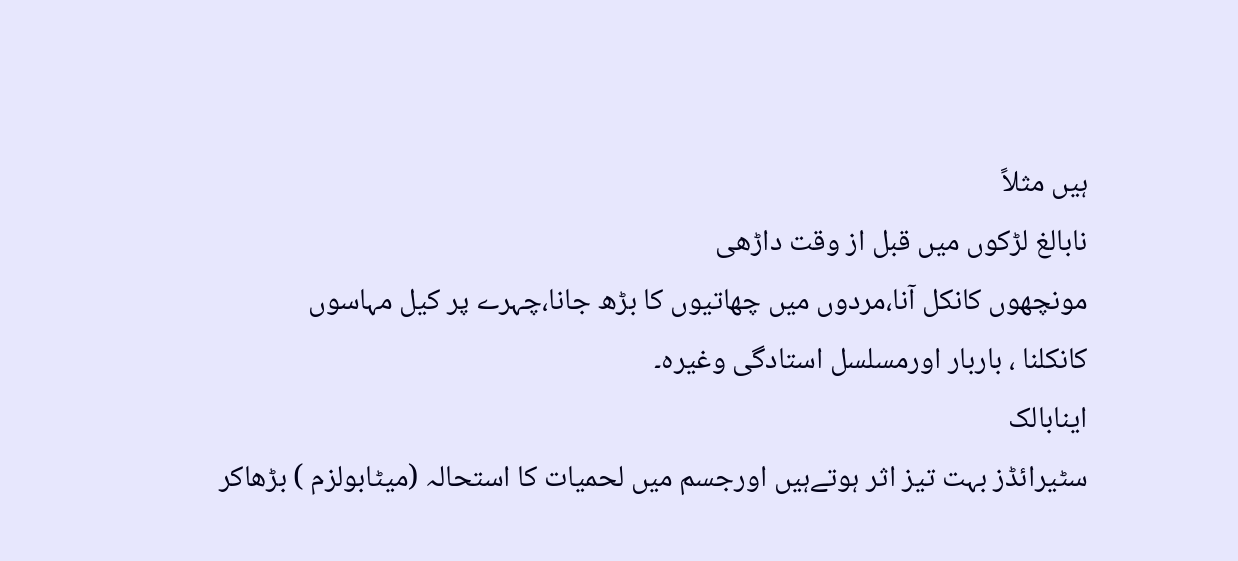ہیں مثلاً
نابالغ لڑکوں میں قبل از وقت داڑھی
مونچھوں کانکل آنا،مردوں میں چھاتیوں کا بڑھ جانا،چہرے پر کیل مہاسوں
کانکلنا ، باربار اورمسلسل استادگی وغیرہ۔
اینابالک
سٹیرائڈز بہت تیز اثر ہوتےہیں اورجسم میں لحمیات کا استحالہ (میٹابولزم ) بڑھاکر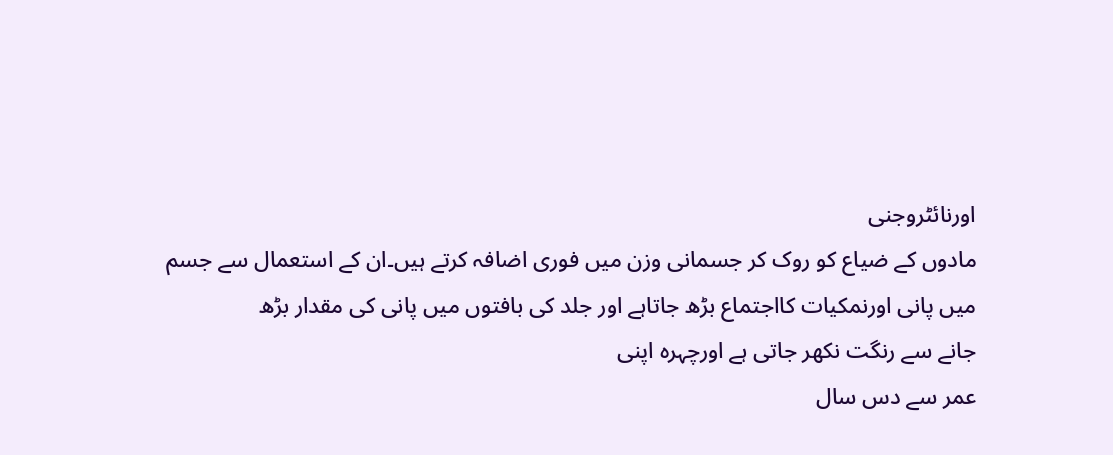اورنائٹروجنی
مادوں کے ضیاع کو روک کر جسمانی وزن میں فوری اضافہ کرتے ہیں۔ان کے استعمال سے جسم
میں پانی اورنمکیات کااجتماع بڑھ جاتاہے اور جلد کی بافتوں میں پانی کی مقدار بڑھ
جانے سے رنگت نکھر جاتی ہے اورچہرہ اپنی
عمر سے دس سال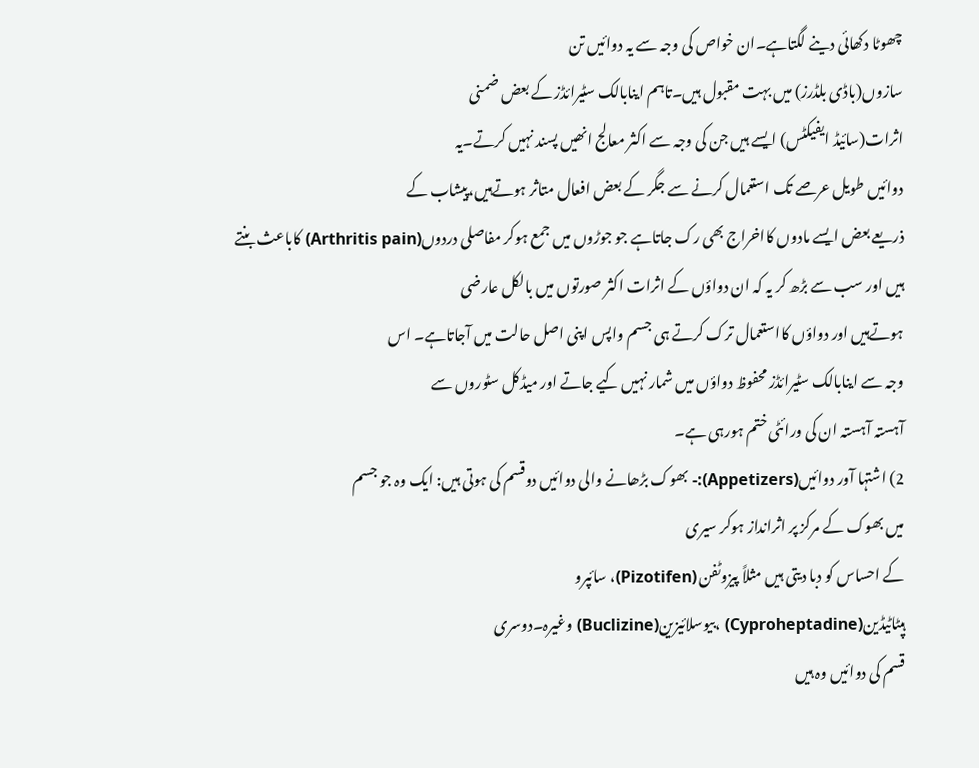چھوٹا دکھائی دینے لگتاہے۔ان خواص کی وجہ سے یہ دوائیں تن
سازوں(باڈی بلڈرز) میں بہت مقبول ہیں۔تاہم اینابالک سٹیرائڈز کے بعض ضمنی
اثرات(سائیڈ ایفیکٹس) ایسے ہیں جن کی وجہ سے اکثر معالج انھیں پسند نہیں کرتے۔یہ
دوائیں طویل عرصے تک استعمال کرنے سے جگر کے بعض افعال متاثر ہوتےہیں،پیشاب کے
ذریعے بعض ایسے مادوں کااخراج بھی رک جاتاہے جو جوڑوں میں جمع ہوکر مفاصلی دردوں(Arthritis pain) کاباعث بنتے
ہیں اور سب سے بڑھ کر یہ کہ ان دواؤں کے اثرات اکثر صورتوں میں بالکل عارضی
ہوتےہیں اور دواؤں کااستعمال ترک کرتے ہی جسم واپس اپنی اصل حالت میں آجاتاہے۔ اس
وجہ سے اینابالک سٹیرائڈز محفوظ دواؤں میں شمار نہیں کیے جاتے اور میڈکل سٹوروں سے
آہستہ آہستہ ان کی ورائٹی ختم ہورہی ہے۔
2) اشتہا آور دوائیں(Appetizers):- بھوک بڑھانے والی دوائیں دوقسم کی ہوتی ہیں: ایک وہ جو جسم
میں بھوک کے مرکز پر اثرانداز ہوکر سیری
کے احساس کو دبا دیتی ہیں مثلاً پیزوٹفن (Pizotifen)، سائپرو
ہپٹاٹیڈین(Cyproheptadine) ،بیوسلائیزین(Buclizine) وغیرہ۔دوسری
قسم کی دوائیں وہ ہیں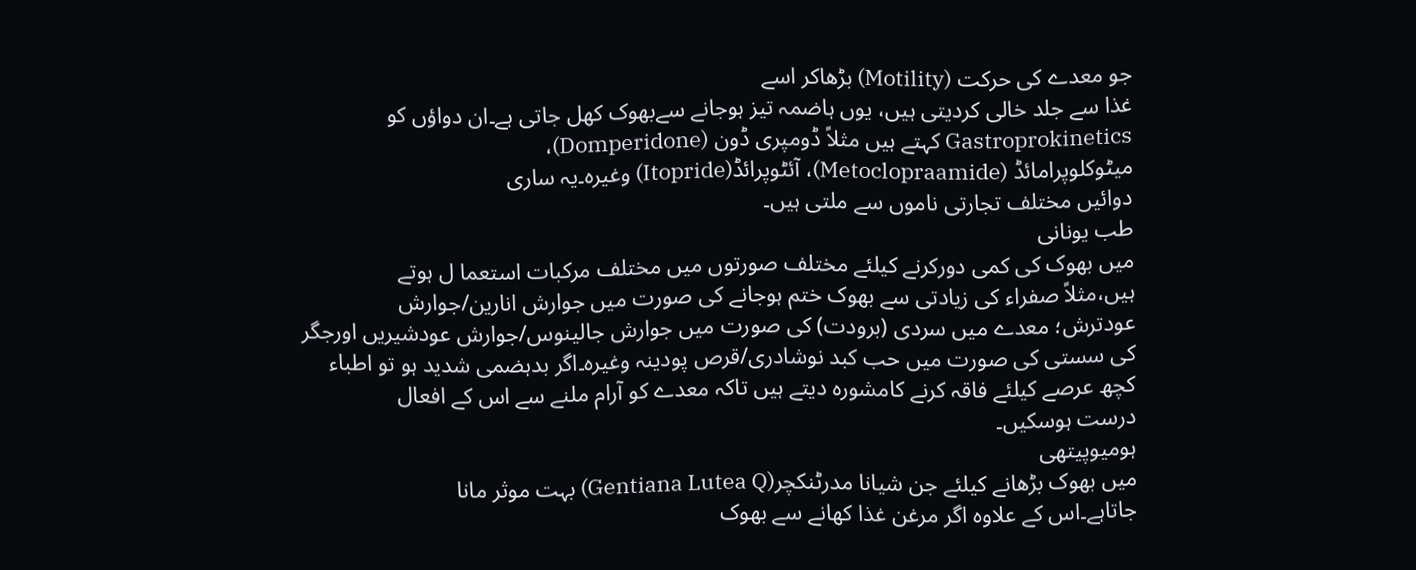جو معدے کی حرکت (Motility) بڑھاکر اسے
غذا سے جلد خالی کردیتی ہیں، یوں ہاضمہ تیز ہوجانے سےبھوک کھل جاتی ہے۔ان دواؤں کو
Gastroprokinetics کہتے ہیں مثلاً ڈومپری ڈون (Domperidone)،
میٹوکلوپرامائڈ (Metoclopraamide)، آئٹوپرائڈ(Itopride) وغیرہ۔یہ ساری
دوائیں مختلف تجارتی ناموں سے ملتی ہیں۔
طب یونانی
میں بھوک کی کمی دورکرنے کیلئے مختلف صورتوں میں مختلف مرکبات استعما ل ہوتے
ہیں،مثلاً صفراء کی زیادتی سے بھوک ختم ہوجانے کی صورت میں جوارش انارین/جوارش
عودترش؛ معدے میں سردی (برودت) کی صورت میں جوارش جالینوس/جوارش عودشیریں اورجگر
کی سستی کی صورت میں حب کبد نوشادری/قرص پودینہ وغیرہ۔اگر بدہضمی شدید ہو تو اطباء
کچھ عرصے کیلئے فاقہ کرنے کامشورہ دیتے ہیں تاکہ معدے کو آرام ملنے سے اس کے افعال
درست ہوسکیں۔
ہومیوپیتھی
میں بھوک بڑھانے کیلئے جن شیانا مدرٹنکچر(Gentiana Lutea Q) بہت موثر مانا
جاتاہے۔اس کے علاوہ اگر مرغن غذا کھانے سے بھوک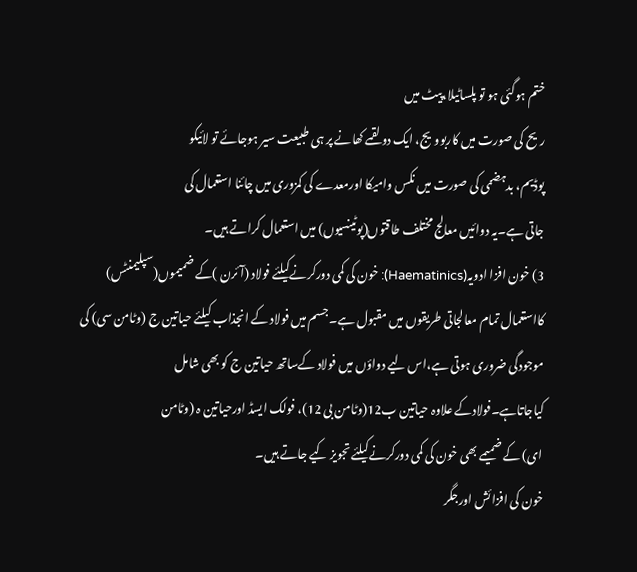ختم ہوگئی ہو تو پلساٹیلا،پیٹ میں
ریح کی صورت میں کاربوویج، ایک دو لقمے کھانے پر ہی طبیعت سیر ہوجائے تو لائیکو
پوڈیم، بدہضمی کی صورت میں نکس وامیکا اورمعدے کی کمزوری میں چائنا استعمال کی
جاتی ہے۔یہ دوائیں معالج مختلف طاقتوں(پوٹینسیوں) میں استعمال کراتے ہیں۔
3) خون افزا ادویہ(Haematinics): خون کی کمی دورکرنےکیلئے فولاد (آئرن )کے ضمیموں(سپلیمنٹس)
کااستعمال تمام معالجاتی طریقوں میں مقبول ہے۔جسم میں فولاد کے انجذاب کیلئے حیاتین ج (وٹامن سی) کی
موجودگی ضروری ہوتی ہے،اس لیے دواؤں میں فولاد کےساتھ حیاتین ج کو بھی شامل
کیاجاتاہے۔فولادکے علاوہ حیاتین ب12(وٹامن بی 12)، فولک ایسڈ اورحیاتین ہ (وٹامن
ای) کے ضمیمے بھی خون کی کمی دورکرنےکیلئے تجویز کیے جاتے ہیں۔
خون کی افزائش اورجگر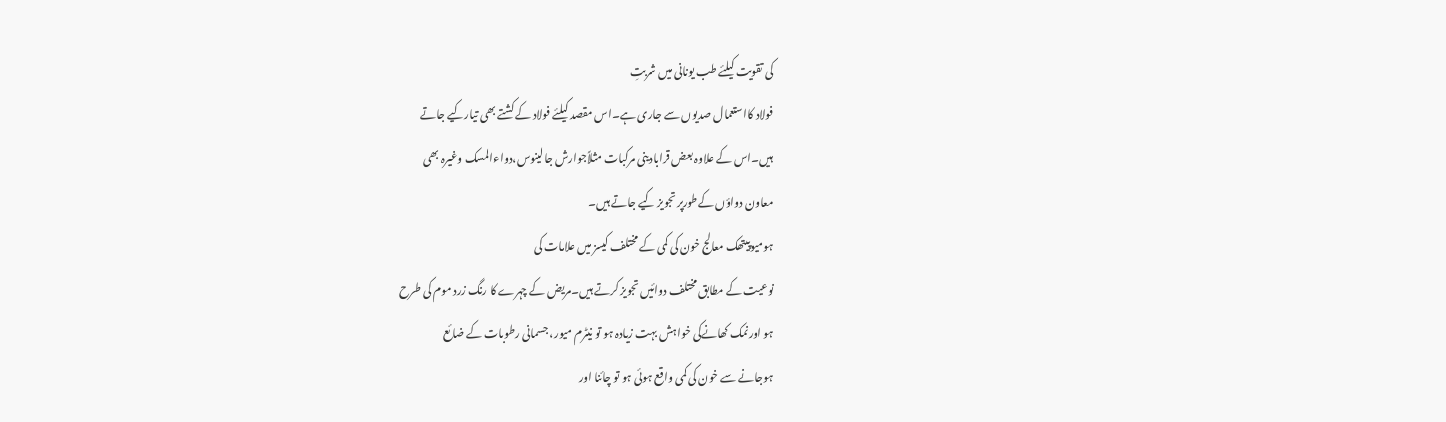کی تقویت کیلئے طب یونانی میں شربتِ
فولاد کااستعمال صدیوں سے جاری ہے۔اس مقصد کیلئے فولاد کے کشتے بھی تیارکیے جاتے
ہیں۔اس کے علاوہ بعض قرابادینی مرکبات مثلاًجوارش جالینوس،دواءالمسک وغیرہ بھی
معاون دواؤں کےطورپر تجویز کیے جاتے ہیں۔
ہومیوپیتھک معالج خون کی کمی کے مختلف کیسز میں علامات کی
نوعیت کے مطابق مختلف دوائیں تجویز کرتے ہیں۔مریض کے چہرے کا رنگ زرد موم کی طرح
ہو اورنمک کھانےکی خواہش بہت زیادہ ہو تو نیٹرم میور، جسمانی رطوبات کے ضائع
ہوجانے سے خون کی کمی واقع ہوئی ہو تو چائنا اور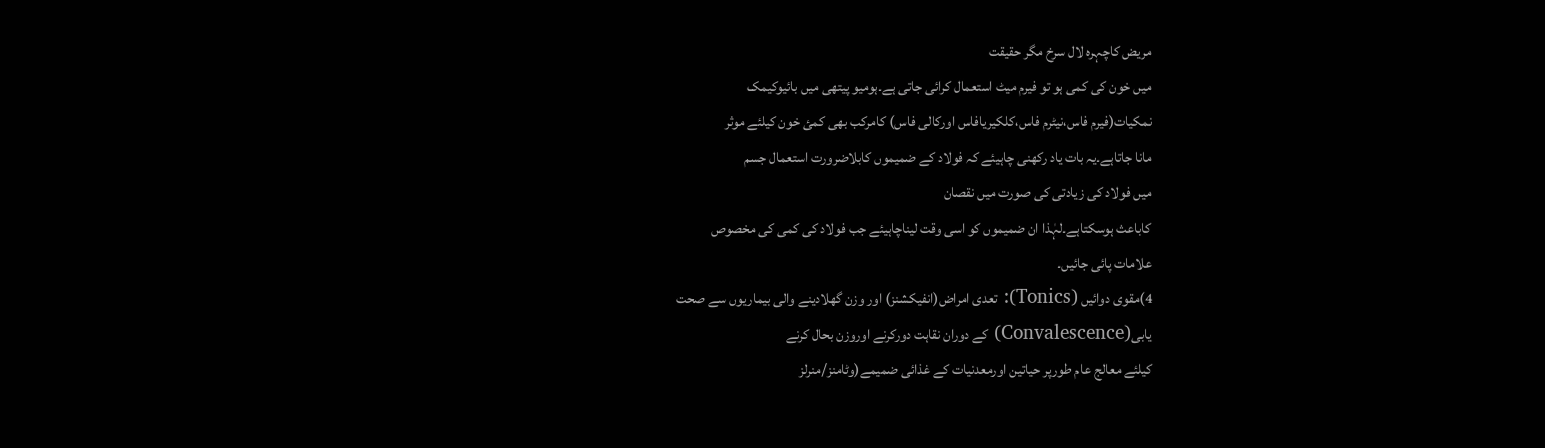مریض کاچہرہ لال سرخ مگر حقیقت
میں خون کی کمی ہو تو فیرم میٹ استعمال کرائی جاتی ہے۔ہومیو پیتھی میں بائیوکیمک
نمکیات(فیرم فاس،نیٹرم فاس،کلکیریافاس اورکالی فاس) کامرکب بھی کمئ خون کیلئے موثر
مانا جاتاہے۔یہ بات یاد رکھنی چاہیئے کہ فولاد کے ضمیموں کابلاضرورت استعمال جسم
میں فولاد کی زیادتی کی صورت میں نقصان
کاباعث ہوسکتاہے۔لہٰذا ان ضمیموں کو اسی وقت لیناچاہیئے جب فولاد کی کمی کی مخصوص
علامات پائی جائیں۔
4)مقوی دوائیں (Tonics): تعدی امراض(انفیکشنز) اور وزن گھلادینے والی بیماریوں سے صحت
یابی(Convalescence) کے دوران نقاہت دورکرنے اوروزن بحال کرنے
کیلئے معالج عام طورپر حیاتین اورمعدنیات کے غذائی ضمیمے(وٹامنز/منرلز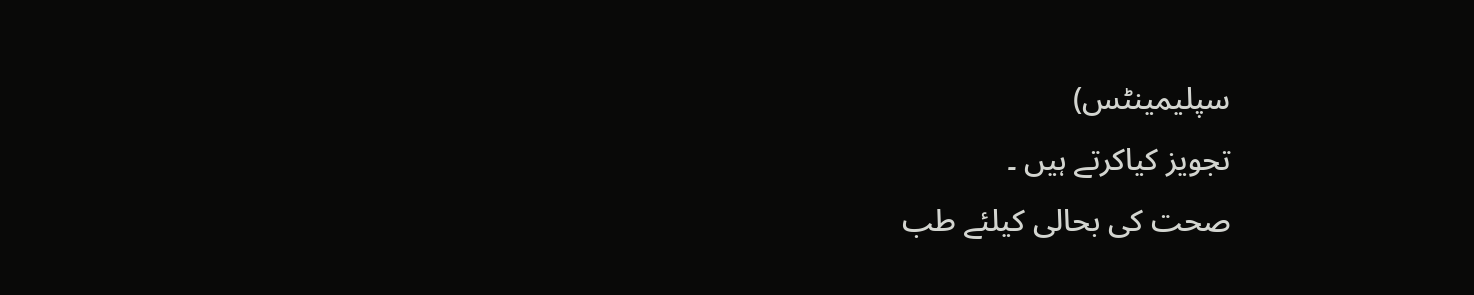سپلیمینٹس)
تجویز کیاکرتے ہیں ۔
صحت کی بحالی کیلئے طب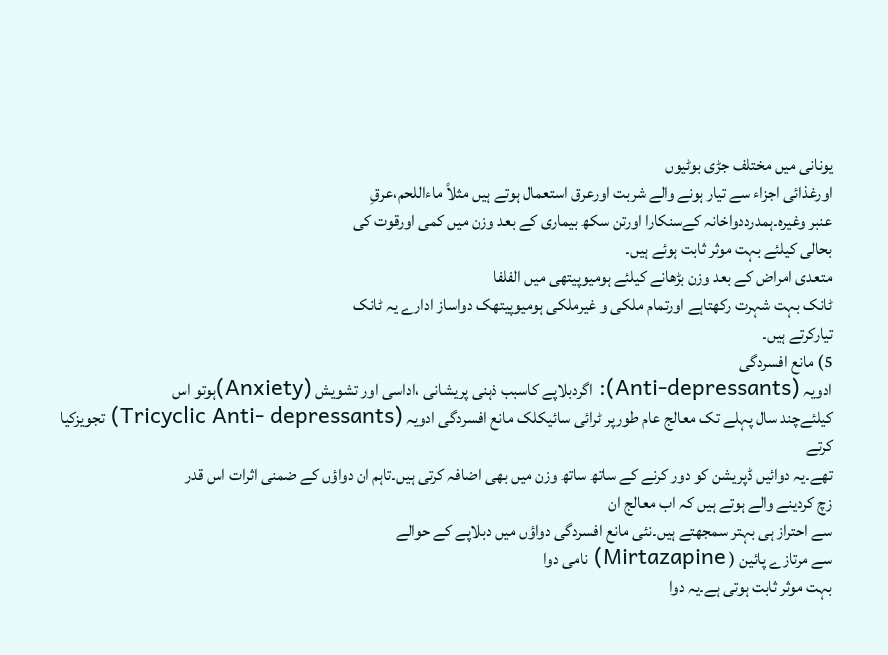یونانی میں مختلف جڑی بوٹیوں
اورغذائی اجزاء سے تیار ہونے والے شربت اورعرق استعمال ہوتے ہیں مثلاً ماءاللحم،عرقِ
عنبر وغیرہ۔ہمدرددواخانہ کےسنکارا اورتن سکھ بیماری کے بعد وزن میں کمی اورقوت کی
بحالی کیلئے بہت موثر ثابت ہوئے ہیں۔
متعدی امراض کے بعد وزن بڑھانے کیلئے ہومیوپیتھی میں الفلفا
ٹانک بہت شہرت رکھتاہے اورتمام ملکی و غیرملکی ہومیوپیتھک دواساز ادارے یہ ٹانک
تیارکرتے ہیں۔
5) مانع افسردگی
ادویہ (Anti-depressants): اگردبلاپے کاسبب ذہنی پریشانی ،اداسی اور تشویش (Anxiety)ہوتو اس
کیلئےچند سال پہلے تک معالج عام طورپر ٹرائی سائیکلک مانع افسردگی ادویہ (Tricyclic Anti- depressants) تجویزکیا کرتے
تھے۔یہ دوائیں ڈپریشن کو دور کرنے کے ساتھ ساتھ وزن میں بھی اضافہ کرتی ہیں۔تاہم ان دواؤں کے ضمنی اثرات اس قدر
زچ کردینے والے ہوتے ہیں کہ اب معالج ان
سے احتراز ہی بہتر سمجھتے ہیں۔نئی مانع افسردگی دواؤں میں دبلاپے کے حوالے
سے مرتازے پائین ( Mirtazapine) نامی دوا
بہت موثر ثابت ہوتی ہے۔یہ دوا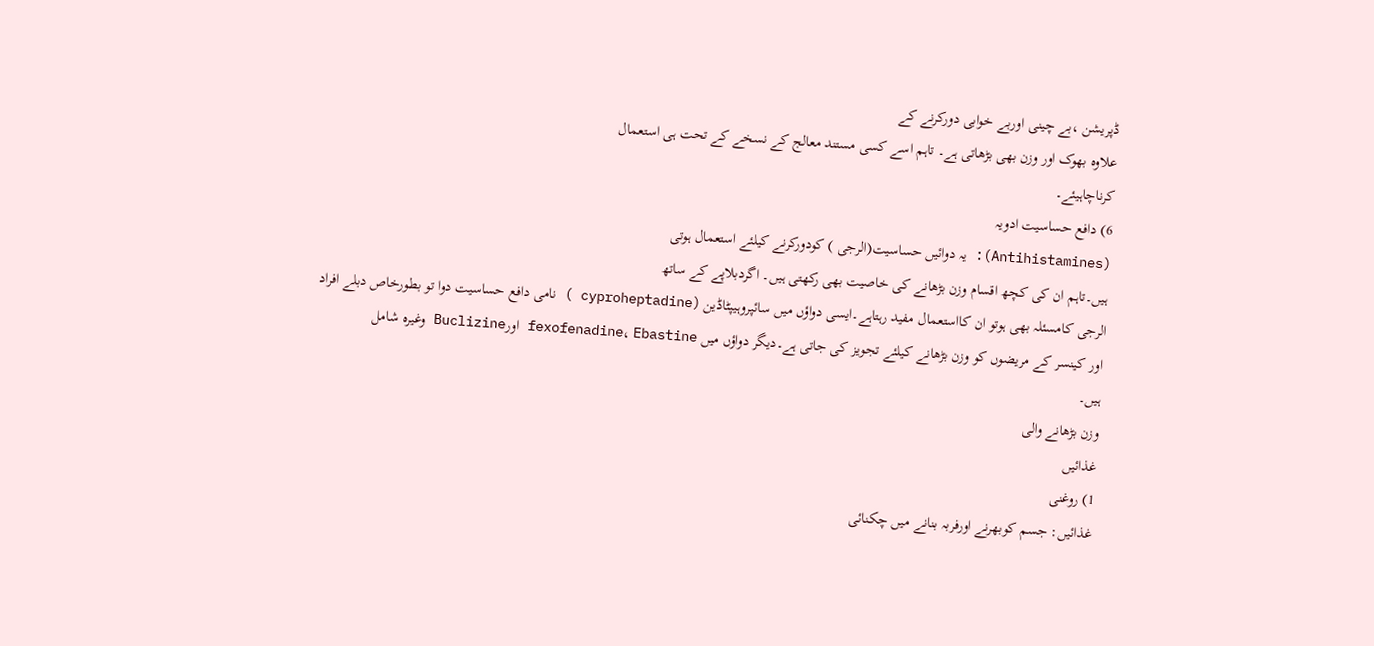ڈپریشن ،بے چینی اوربے خوابی دورکرنے کے
علاوہ بھوک اور وزن بھی بڑھاتی ہے۔ تاہم اسے کسی مستند معالج کے نسخے کے تحت ہی استعمال
کرناچاہیئے۔
6) دافع حساسیت ادویہ
(Antihistamines): یہ دوائیں حساسیت(الرجی ) کودورکرنے کیلئے استعمال ہوتی
ہیں۔تاہم ان کی کچھ اقسام وزن بڑھانے کی خاصیت بھی رکھتی ہیں۔ اگردبلاپے کے ساتھ
الرجی کامسئلہ بھی ہوتو ان کااستعمال مفید رہتاہے۔ایسی دواؤں میں سائپروہیپٹاڈین (cyproheptadine ) نامی دافع حساسیت دوا تو بطورخاص دبلے افراد
اور کینسر کے مریضوں کو وزن بڑھانے کیلئے تجویز کی جاتی ہے۔دیگر دواؤں میں fexofenadine، Ebastine اورBuclizine وغیرہ شامل
ہیں۔
وزن بڑھانے والی
غذائیں
1) روغنی
غذائیں: جسم کوبھرنے اورفربہ بنانے میں چکنائی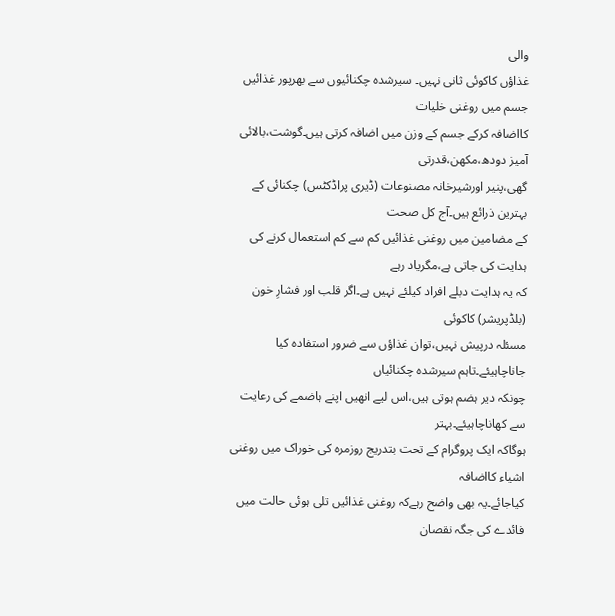والی
غذاؤں کاکوئی ثانی نہیں۔ سیرشدہ چکنائیوں سے بھرپور غذائیں جسم میں روغنی خلیات
کااضافہ کرکے جسم کے وزن میں اضافہ کرتی ہیں۔گوشت،بالائی آمیز دودھ،مکھن،قدرتی
گھی،پنیر اورشیرخانہ مصنوعات (ڈیری پراڈکٹس) چکنائی کے بہترین ذرائع ہیں۔آج کل صحت
کے مضامین میں روغنی غذائیں کم سے کم استعمال کرنے کی ہدایت کی جاتی ہے،مگریاد رہے
کہ یہ ہدایت دبلے افراد کیلئے نہیں ہے۔اگر قلب اور فشارِ خون (بلڈپریشر) کاکوئی
مسئلہ درپیش نہیں،توان غذاؤں سے ضرور استفادہ کیا جاناچاہیئے۔تاہم سیرشدہ چکنائیاں
چونکہ دیر ہضم ہوتی ہیں،اس لیے انھیں اپنے ہاضمے کی رعایت سے کھاناچاہیئے۔بہتر
ہوگاکہ ایک پروگرام کے تحت بتدریج روزمرہ کی خوراک میں روغنی اشیاء کااضافہ
کیاجائے۔یہ بھی واضح رہےکہ روغنی غذائیں تلی ہوئی حالت میں فائدے کی جگہ نقصان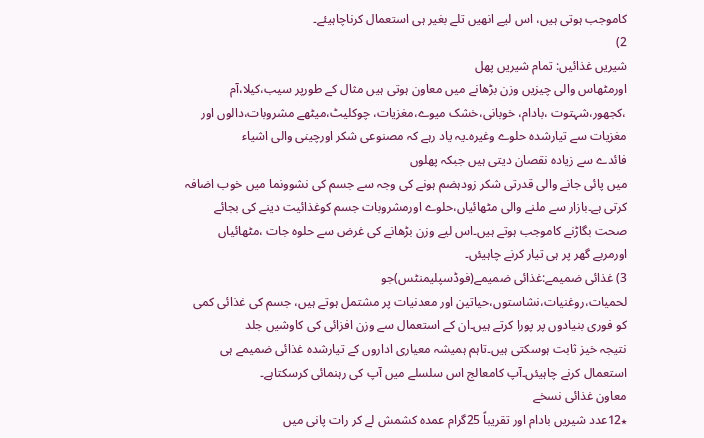کاموجب ہوتی ہیں، اس لیے انھیں تلے بغیر ہی استعمال کرناچاہیئے۔
2)
شیریں غذائیں: تمام شیریں پھل
اورمٹھاس والی چیزیں وزن بڑھانے میں معاون ہوتی ہیں مثال کے طورپر سیب،کیلا،آم
،کجھور،شہتوت ،بادام، خوبانی،خشک میوے،مغزیات، چوکلیٹ،میٹھے مشروبات،دالوں اور
مغزیات سے تیارشدہ حلوے وغیرہ۔یہ یاد رہے کہ مصنوعی شکر اورچینی والی اشیاء
فائدے سے زیادہ نقصان دیتی ہیں جبکہ پھلوں
میں پائی جانے والی قدرتی شکر زودہضم ہونے کی وجہ سے جسم کی نشوونما میں خوب اضافہ
کرتی ہے۔بازار سے ملنے والی مٹھائیاں،حلوے اورمشروبات جسم کوغذائیت دینے کی بجائے
صحت بگاڑنے کاموجب ہوتے ہیں۔اس لیے وزن بڑھانے کی غرض سے حلوہ جات ،مٹھائیاں
اورمربے گھر پر ہی تیار کرنے چاہیئں۔
3) غذائی ضمیمے:غذائی ضمیمے(فوڈسپلیمنٹس)جو
لحمیات،روغنیات،نشاستوں،حیاتین اور معدنیات پر مشتمل ہوتے ہیں، جسم کی غذائی کمی
کو فوری بنیادوں پر پورا کرتے ہیں۔ان کے استعمال سے وزن افزائی کی کاوشیں جلد
نتیجہ خیز ثابت ہوسکتی ہیں۔تاہم ہمیشہ معیاری اداروں کے تیارشدہ غذائی ضمیمے ہی
استعمال کرنے چاہیئں۔آپ کامعالج اس سلسلے میں آپ کی رہنمائی کرسکتاہے۔
معاون غذائی نسخے
٭12عدد شیریں بادام اور تقریباً 25گرام عمدہ کشمش لے کر رات پانی میں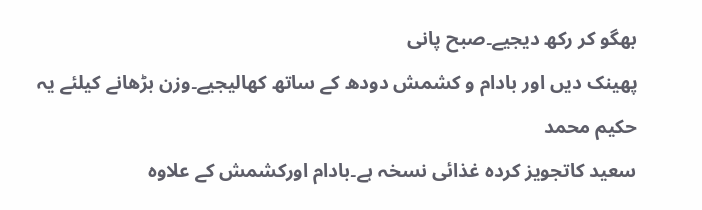بھگو کر رکھ دیجیے۔صبح پانی
پھینک دیں اور بادام و کشمش دودھ کے ساتھ کھالیجیے۔وزن بڑھانے کیلئے یہ حکیم محمد
سعید کاتجویز کردہ غذائی نسخہ ہے۔بادام اورکشمش کے علاوہ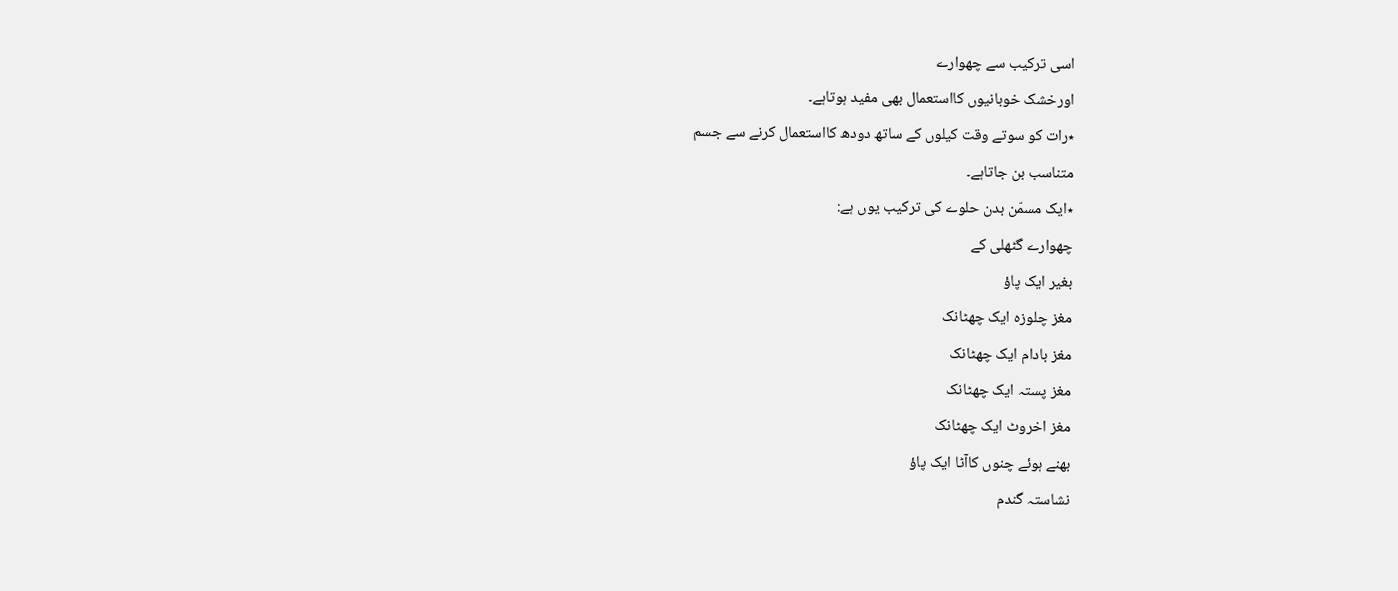اسی ترکیب سے چھوارے
اورخشک خوبانیوں کااستعمال بھی مفید ہوتاہے۔
٭رات کو سوتے وقت کیلوں کے ساتھ دودھ کااستعمال کرنے سے جسم
متناسب بن جاتاہے۔
٭ایک مسمّن بدن حلوے کی ترکیب یوں ہے:
چھوارے گٹھلی کے
بغیر ایک پاؤ
مغز چلوزہ ایک چھٹانک
مغز بادام ایک چھٹانک
مغز پستہ ایک چھٹانک
مغز اخروٹ ایک چھٹانک
بھنے ہوئے چنوں کاآٹا ایک پاؤ
نشاستہ گندم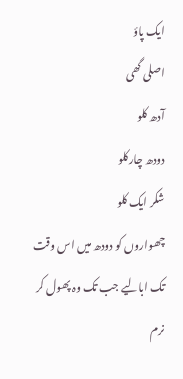ایک پاؤ
اصلی گھی
آدھ کلو
دودھ چارکلو
شکر ایک کلو
چھواروں کو دودھ میں اس وقت تک ابالیے جب تک وہ پھول کر نرم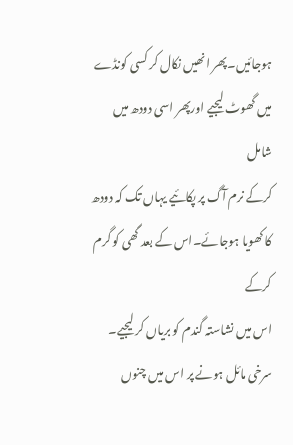ہوجائیں۔پھر انھیں نکال کر کسی کونڈے میں گھوٹ لیجیے اورپھر اسی دودھ میں شامل
کرکے نرم آگ پر پکائیے یہاں تک کہ دودھ کا کھویا ہوجائے۔اس کے بعد گھی کو گرم کرکے
اس میں نشاستہ گندم کو بریاں کر لیجیے۔ سرخی مائل ہونے پر اس میں چنوں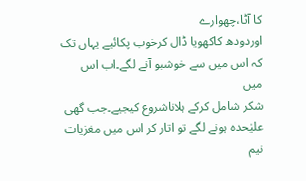کا آٹا،چھوارے
اوردودھ کاکھویا ڈال کرخوب پکائیے یہاں تک کہ اس میں سے خوشبو آنے لگے۔اب اس میں
شکر شامل کرکے ہلاناشروع کیجیے۔جب گھی علیٰحدہ ہونے لگے تو اتار کر اس میں مغزیات
نیم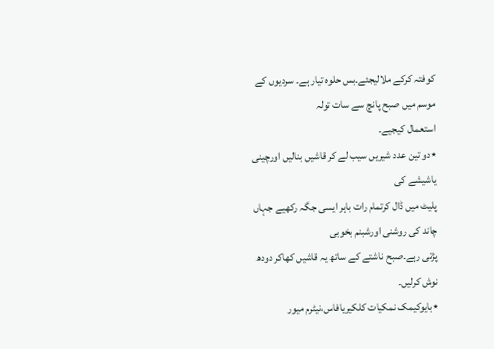کوفتہ کرکے ملالیجئے۔بس حلوہ تیار ہے۔ سردیوں کے موسم میں صبح پانچ سے سات تولہ
استعمال کیجیے۔
٭دو تین عدد شیریں سیب لے کر قاشیں بنالیں اورچینی یاشیشے کی
پلیٹ میں ڈال کرتمام رات باہر ایسی جگہ رکھیے جہاں چاند کی روشنی اورشبنم بخوبی
پڑتی رہے۔صبح ناشتے کے ساتھ یہ قاشیں کھاکر دودھ نوش کرلیں۔
٭بایوکیمک نمکیات کلکیریافاس،نیٹرم میور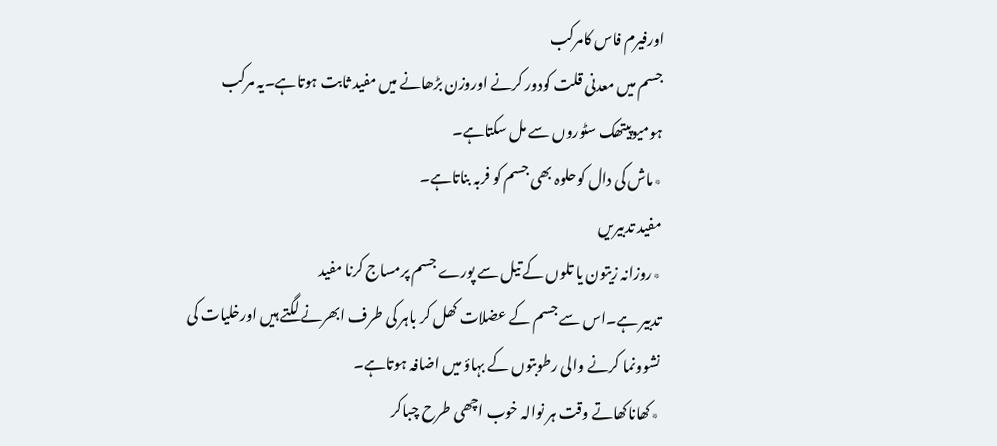اورفیرم فاس کامرکب
جسم میں معدنی قلت کودور کرنے اوروزن بڑھانے میں مفید ثابت ہوتاہے۔یہ مرکب
ہومیوپیتھک سٹوروں سے مل سکتاہے۔
٭ماش کی دال کوحلوہ بھی جسم کو فربہ بناتاہے۔
مفید تدبیریں
٭روزانہ زیتون یا تلوں کے تیل سے پورے جسم پرمساج کرنا مفید
تدبیر ہے۔اس سے جسم کے عضلات کھل کر باہر کی طرف ابھرنے لگتے ہیں اورخلیات کی
نشوونما کرنے والی رطوبتوں کے بہاؤ میں اضافہ ہوتاہے۔
٭کھاناکھاتے وقت ہر نوالہ خوب اچھی طرح چباکر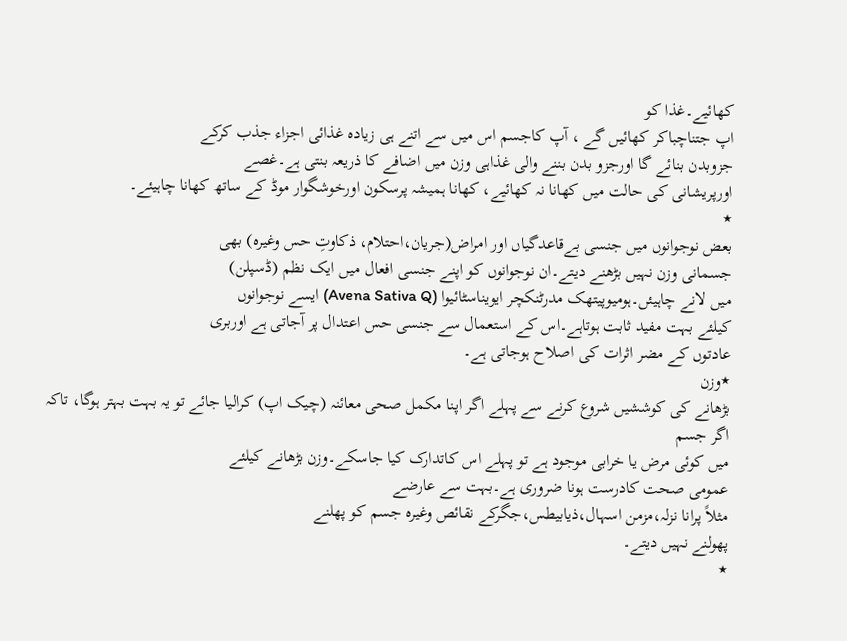کھائیے۔غذا کو
اپ جتناچباکر کھائیں گے ، آپ کاجسم اس میں سے اتنے ہی زیادہ غذائی اجزاء جذب کرکے
جزوبدن بنائے گا اورجزو بدن بننے والی غذاہی وزن میں اضافے کا ذریعہ بنتی ہے۔غصے
اورپریشانی کی حالت میں کھانا نہ کھائیے، کھانا ہمیشہ پرسکون اورخوشگوار موڈ کے ساتھ کھانا چاہیئے۔
٭
بعض نوجوانوں میں جنسی بےقاعدگیاں اور امراض(جریان،احتلام، ذکاوتِ حس وغیرہ) بھی
جسمانی وزن نہیں بڑھنے دیتے۔ان نوجوانوں کو اپنے جنسی افعال میں ایک نظم (ڈسپلن)
میں لانے چاہیئں۔ہومیوپیتھک مدرٹنکچر ایویناسٹائیوا (Avena Sativa Q) ایسے نوجوانوں
کیلئے بہت مفید ثابت ہوتاہے۔اس کے استعمال سے جنسی حس اعتدال پر آجاتی ہے اوربری
عادتوں کے مضر اثرات کی اصلاح ہوجاتی ہے۔
٭وزن
بڑھانے کی کوششیں شروع کرنے سے پہلے اگر اپنا مکمل صحی معائنہ (چیک اپ) کرالیا جائے تو یہ بہت بہتر ہوگا، تاکہ اگر جسم
میں کوئی مرض یا خرابی موجود ہے تو پہلے اس کاتدارک کیا جاسکے۔وزن بڑھانے کیلئے
عمومی صحت کادرست ہونا ضروری ہے۔بہت سے عارضے
مثلاً پرانا نزلہ،مزمن اسہال،ذیابیطس،جگرکے نقائص وغیرہ جسم کو پھلنے
پھولنے نہیں دیتے۔
٭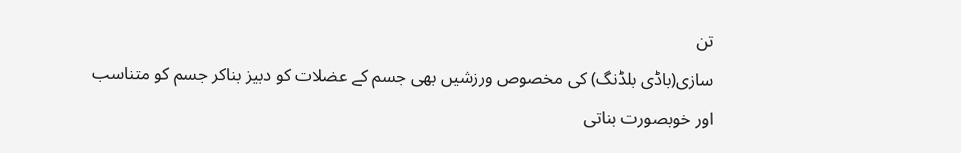تن
سازی(باڈی بلڈنگ) کی مخصوص ورزشیں بھی جسم کے عضلات کو دبیز بناکر جسم کو متناسب
اور خوبصورت بناتی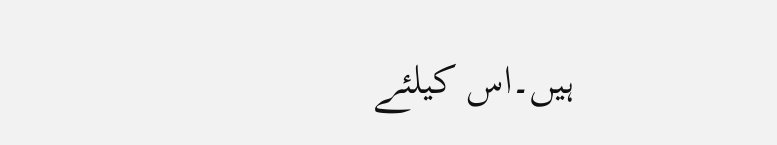ہیں۔اس کیلئے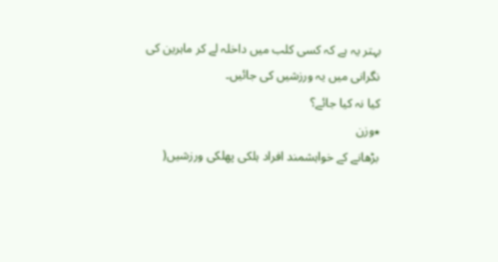بہتر یہ ہے کہ کسی کلب میں داخلہ لے کر ماہرین کی
نگرانی میں یہ ورزشیں کی جائیں۔
کیا نہ کیا جائے؟
٭وزن
بڑھانے کے خواہشمند افراد ہلکی پھلکی ورزشیں(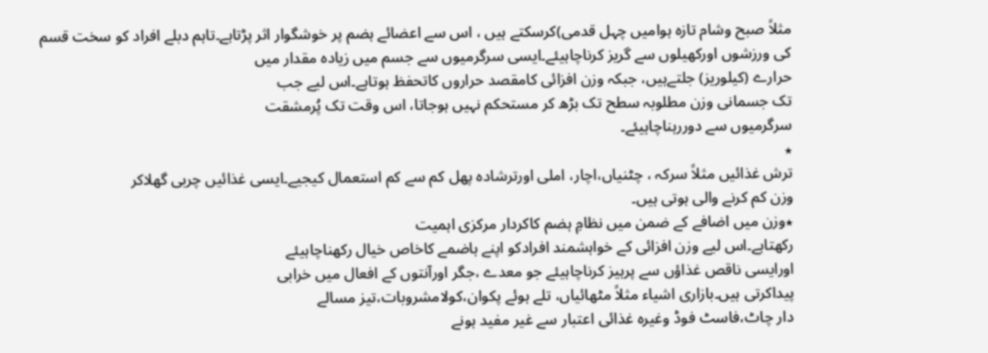مثلاً صبح وشام تازہ ہوامیں چہل قدمی)کرسکتے ہیں ، اس سے اعضائے ہضم پر خوشگوار اثر پڑتاہے۔تاہم دبلے افراد کو سخت قسم
کی ورزشوں اورکھیلوں سے گریز کرناچاہیئے۔ایسی سرگرمیوں سے جسم میں زیادہ مقدار میں
حرارے (کیلوریز) جلتےہیں، جبکہ وزن افزائی کامقصد حراروں کاتحفظ ہوتاہے۔اس لیے جب
تک جسمانی وزن مطلوبہ سطح تک بڑھ کر مستحکم نہیں ہوجاتا، اس وقت تک پُرمشقت
سرگرمیوں سے دوررہناچاہیئے۔
٭
ترش غذائیں مثلاً سرکہ ، چٹنیاں،اچار، املی اورترشادہ پھل کم سے کم استعمال کیجیے۔ایسی غذائیں چربی گھلاکر
وزن کم کرنے والی ہوتی ہیں۔
٭وزن میں اضافے کے ضمن میں نظامِ ہضم کاکردار مرکزی اہمیت
رکھتاہے۔اس لیے وزن افزائی کے خواہشمند افرادکو اپنے ہاضمے کاخاص خیال رکھناچاہیئے
اورایسی ناقص غذاؤں سے پرہیز کرناچاہیئے جو معدے ،جگر اورآنتوں کے افعال میں خرابی
پیداکرتی ہیں۔بازاری اشیاء مثلاً مٹھائیاں، تلے ہوئے پکوان،کولامشروبات،تیز مسالے
دار چاٹ،فاسٹ فوڈ وغیرہ غذائی اعتبار سے غیر مفید ہونے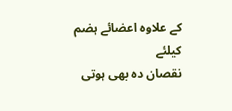کے علاوہ اعضائے ہضم کیلئے
نقصان دہ بھی ہوتی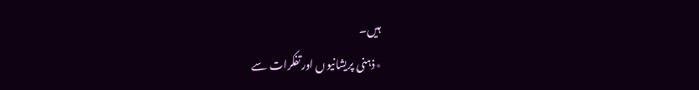ہیں۔
٭ذہنی پریشانیوں اورتفکرات سے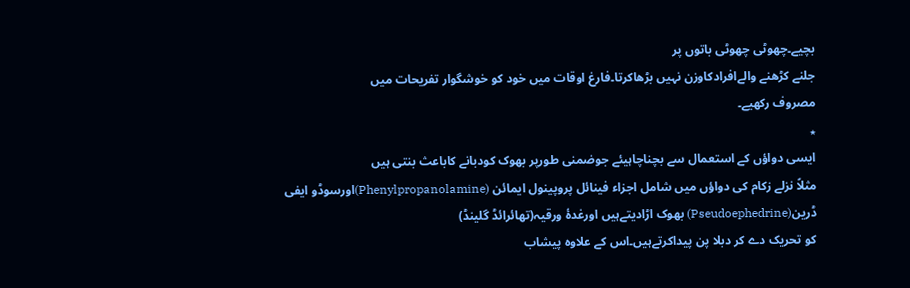بچیے۔چھوٹی چھوٹی باتوں پر
جلنے کڑھنے والےافرادکاوزن نہیں بڑھاکرتا۔فارغ اوقات میں خود کو خوشگوار تفریحات میں
مصروف رکھیے۔
٭
ایسی دواؤں کے استعمال سے بچناچاہیئے جوضمنی طورپر بھوک کودبانے کاباعث بنتی ہیں
مثلاً نزلے زکام کی دواؤں میں شامل اجزاء فینائل پروپینول ایمائن (Phenylpropanolamine)اورسوڈو ایفی ڈرین(Pseudoephedrine) بھوک اڑادیتےہیں اورغدۂ ورقیہ(تھائرائڈ گلینڈ)
کو تحریک دے کر دبلا پن پیداکرتےہیں۔اس کے علاوہ پیشاب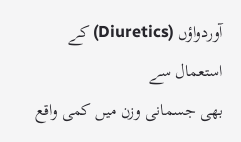آوردواؤں (Diuretics) کے استعمال سے
بھی جسمانی وزن میں کمی واقع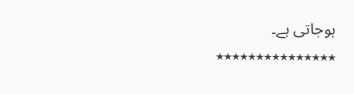ہوجاتی ہے۔
٭٭٭٭٭٭٭٭٭٭٭٭٭٭٭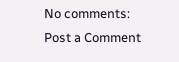No comments:
Post a Comment